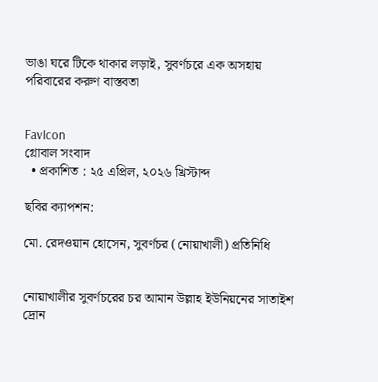ভাঙা ঘরে টিকে থাকার লড়াই, সুবর্ণচরে এক অসহায় পরিবারের করুণ বাস্তবতা


FavIcon
গ্লোবাল সংবাদ
  • প্রকাশিত : ২৫ এপ্রিল, ২০২৬ খ্রিস্টাব্দ

ছবির ক্যাপশন:

মো. রেদওয়ান হোসেন, সুবর্ণচর (নোয়াখালী) প্রতিনিধি


নোয়াখালীর সুবর্ণচরের চর আমান উল্লাহ ইউনিয়নের সাতাইশ দ্রোন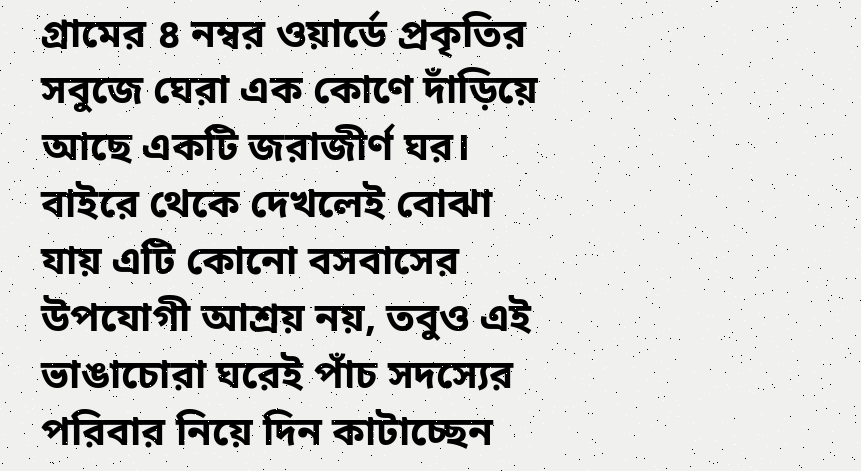গ্রামের ৪ নম্বর ওয়ার্ডে প্রকৃতির সবুজে ঘেরা এক কোণে দাঁড়িয়ে আছে একটি জরাজীর্ণ ঘর। বাইরে থেকে দেখলেই বোঝা যায় এটি কোনো বসবাসের উপযোগী আশ্রয় নয়, তবুও এই ভাঙাচোরা ঘরেই পাঁচ সদস্যের পরিবার নিয়ে দিন কাটাচ্ছেন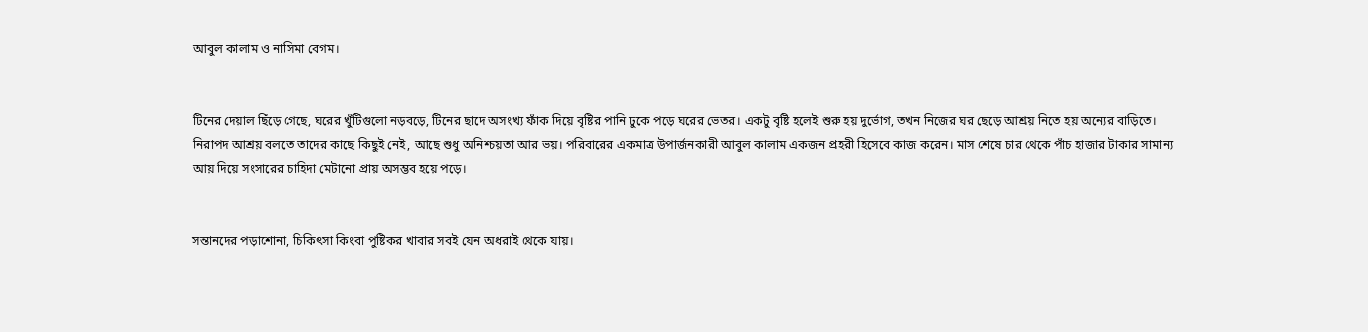আবুল কালাম ও নাসিমা বেগম।


টিনের দেয়াল ছিঁড়ে গেছে, ঘরের খুঁটিগুলো নড়বড়ে, টিনের ছাদে অসংখ্য ফাঁক দিয়ে বৃষ্টির পানি ঢুকে পড়ে ঘরের ভেতর। একটু বৃষ্টি হলেই শুরু হয় দুর্ভোগ, তখন নিজের ঘর ছেড়ে আশ্রয় নিতে হয় অন্যের বাড়িতে। নিরাপদ আশ্রয় বলতে তাদের কাছে কিছুই নেই, আছে শুধু অনিশ্চয়তা আর ভয়। পরিবারের একমাত্র উপার্জনকারী আবুল কালাম একজন প্রহরী হিসেবে কাজ করেন। মাস শেষে চার থেকে পাঁচ হাজার টাকার সামান্য আয় দিয়ে সংসারের চাহিদা মেটানো প্রায় অসম্ভব হয়ে পড়ে।


সন্তানদের পড়াশোনা, চিকিৎসা কিংবা পুষ্টিকর খাবার সবই যেন অধরাই থেকে যায়।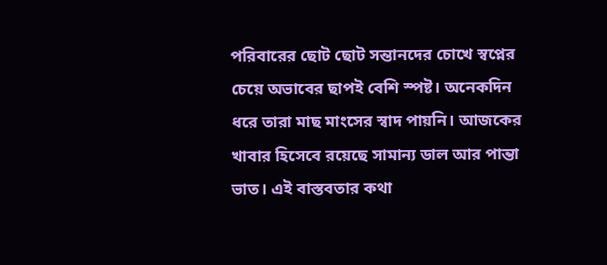পরিবারের ছোট ছোট সন্তানদের চোখে স্বপ্নের চেয়ে অভাবের ছাপই বেশি স্পষ্ট। অনেকদিন ধরে তারা মাছ মাংসের স্বাদ পায়নি। আজকের খাবার হিসেবে রয়েছে সামান্য ডাল আর পান্তা ভাত। এই বাস্তবতার কথা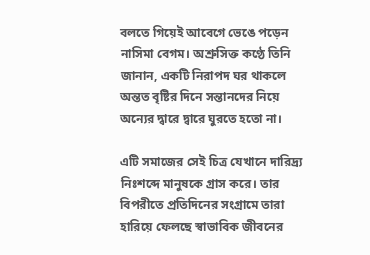বলতে গিয়েই আবেগে ভেঙে পড়েন নাসিমা বেগম। অশ্রুসিক্ত কণ্ঠে তিনি জানান, একটি নিরাপদ ঘর থাকলে অন্তত বৃষ্টির দিনে সন্তানদের নিয়ে অন্যের দ্বারে দ্বারে ঘুরতে হতো না।

এটি সমাজের সেই চিত্র যেখানে দারিদ্র্য নিঃশব্দে মানুষকে গ্রাস করে। তার বিপরীতে প্রতিদিনের সংগ্রামে তারা হারিয়ে ফেলছে স্বাভাবিক জীবনের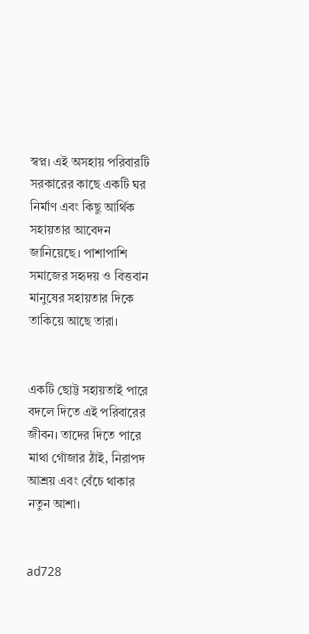স্বপ্ন। এই অসহায় পরিবারটি সরকারের কাছে একটি ঘর নির্মাণ এবং কিছু আর্থিক সহায়তার আবেদন জানিয়েছে। পাশাপাশি সমাজের সহৃদয় ও বিত্তবান মানুষের সহায়তার দিকে তাকিয়ে আছে তারা।


একটি ছোট্ট সহায়তাই পারে বদলে দিতে এই পরিবারের জীবন। তাদের দিতে পারে মাথা গোঁজার ঠাঁই, নিরাপদ আশ্রয় এবং বেঁচে থাকার নতুন আশা।


ad728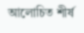আলোচিত শীর্ষ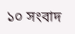১০ সংবাদ